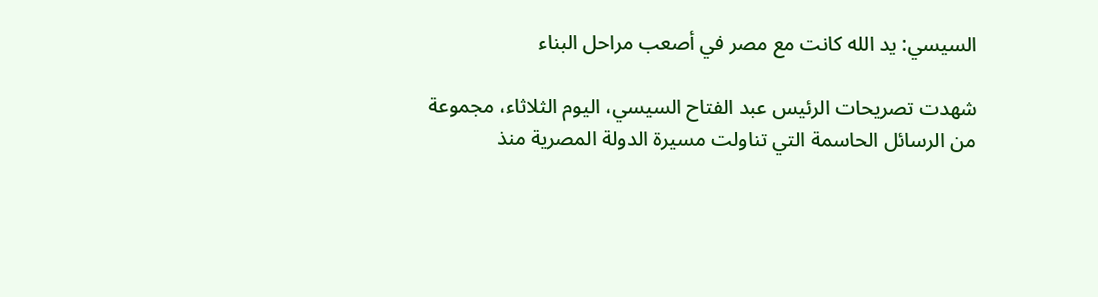السيسي: يد الله كانت مع مصر في أصعب مراحل البناء

شهدت تصريحات الرئيس عبد الفتاح السيسي، اليوم الثلاثاء، مجموعة من الرسائل الحاسمة التي تناولت مسيرة الدولة المصرية منذ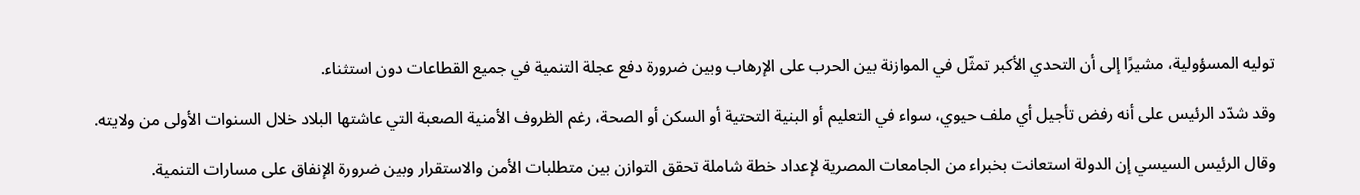توليه المسؤولية، مشيرًا إلى أن التحدي الأكبر تمثّل في الموازنة بين الحرب على الإرهاب وبين ضرورة دفع عجلة التنمية في جميع القطاعات دون استثناء.

وقد شدّد الرئيس على أنه رفض تأجيل أي ملف حيوي، سواء في التعليم أو البنية التحتية أو السكن أو الصحة، رغم الظروف الأمنية الصعبة التي عاشتها البلاد خلال السنوات الأولى من ولايته.

وقال الرئيس السيسي إن الدولة استعانت بخبراء من الجامعات المصرية لإعداد خطة شاملة تحقق التوازن بين متطلبات الأمن والاستقرار وبين ضرورة الإنفاق على مسارات التنمية.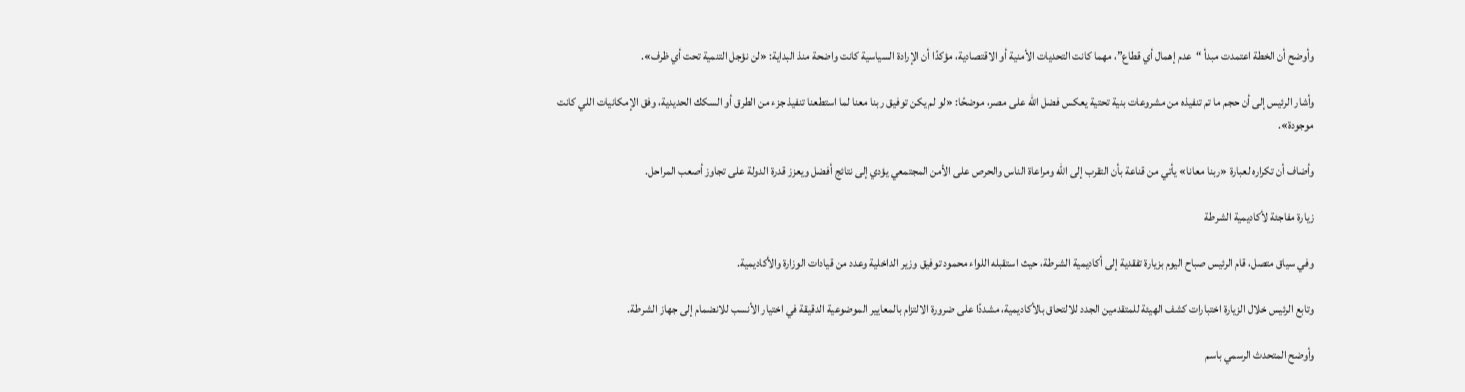وأوضح أن الخطة اعتمدت مبدأ “عدم إهمال أي قطاع”، مهما كانت التحديات الأمنية أو الاقتصادية، مؤكدًا أن الإرادة السياسية كانت واضحة منذ البداية: «لن نؤجل التنمية تحت أي ظرف».

وأشار الرئيس إلى أن حجم ما تم تنفيذه من مشروعات بنية تحتية يعكس فضل الله على مصر، موضحًا: «لو لم يكن توفيق ربنا معنا لما استطعنا تنفيذ جزء من الطرق أو السكك الحديدية، وفق الإمكانيات اللي كانت موجودة».

وأضاف أن تكراره لعبارة «ربنا معانا» يأتي من قناعة بأن التقرب إلى الله ومراعاة الناس والحرص على الأمن المجتمعي يؤدي إلى نتائج أفضل ويعزز قدرة الدولة على تجاوز أصعب المراحل.

زيارة مفاجئة لأكاديمية الشرطة

وفي سياق متصل، قام الرئيس صباح اليوم بزيارة تفقدية إلى أكاديمية الشرطة، حيث استقبله اللواء محمود توفيق وزير الداخلية وعدد من قيادات الوزارة والأكاديمية.

وتابع الرئيس خلال الزيارة اختبارات كشف الهيئة للمتقدمين الجدد للالتحاق بالأكاديمية، مشددًا على ضرورة الالتزام بالمعايير الموضوعية الدقيقة في اختيار الأنسب للانضمام إلى جهاز الشرطة.

وأوضح المتحدث الرسمي باسم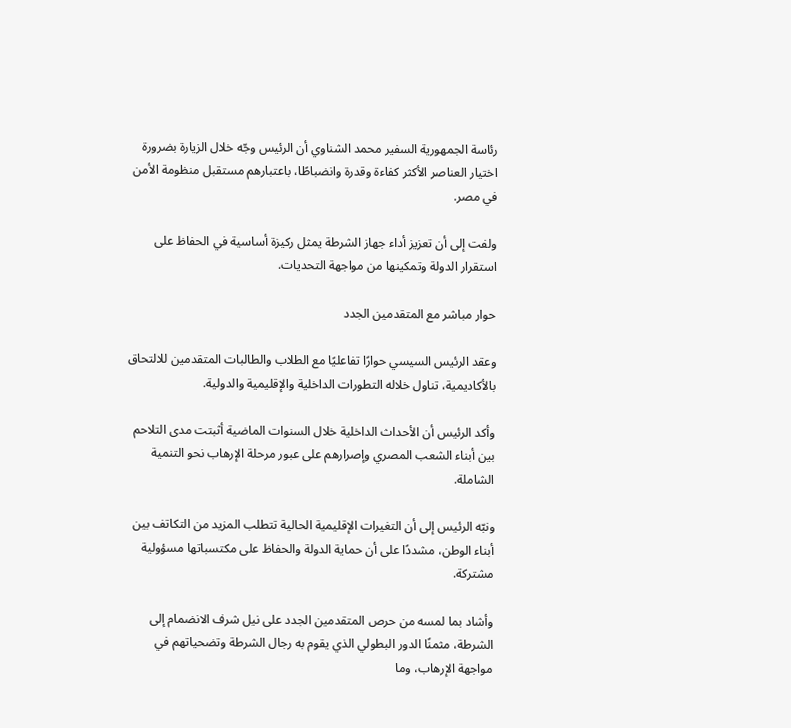رئاسة الجمهورية السفير محمد الشناوي أن الرئيس وجّه خلال الزيارة بضرورة اختيار العناصر الأكثر كفاءة وقدرة وانضباطًا، باعتبارهم مستقبل منظومة الأمن في مصر.

ولفت إلى أن تعزيز أداء جهاز الشرطة يمثل ركيزة أساسية في الحفاظ على استقرار الدولة وتمكينها من مواجهة التحديات.

حوار مباشر مع المتقدمين الجدد

وعقد الرئيس السيسي حوارًا تفاعليًا مع الطلاب والطالبات المتقدمين للالتحاق بالأكاديمية، تناول خلاله التطورات الداخلية والإقليمية والدولية.

وأكد الرئيس أن الأحداث الداخلية خلال السنوات الماضية أثبتت مدى التلاحم بين أبناء الشعب المصري وإصرارهم على عبور مرحلة الإرهاب نحو التنمية الشاملة.

ونبّه الرئيس إلى أن التغيرات الإقليمية الحالية تتطلب المزيد من التكاتف بين أبناء الوطن، مشددًا على أن حماية الدولة والحفاظ على مكتسباتها مسؤولية مشتركة.

وأشاد بما لمسه من حرص المتقدمين الجدد على نيل شرف الانضمام إلى الشرطة، مثمنًا الدور البطولي الذي يقوم به رجال الشرطة وتضحياتهم في مواجهة الإرهاب، وما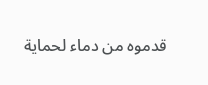قدموه من دماء لحماية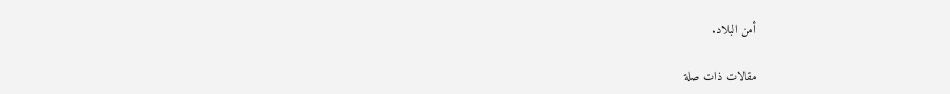أمن البلاد.

مقالات ذات صلة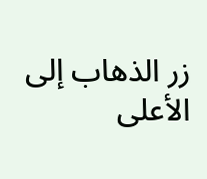زر الذهاب إلى الأعلى